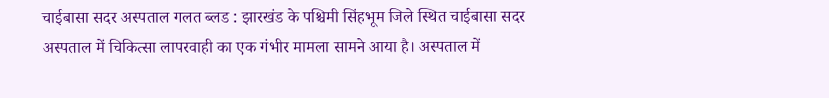चाईबासा सदर अस्पताल गलत ब्लड : झारखंड के पश्चिमी सिंहभूम जिले स्थित चाईबासा सदर अस्पताल में चिकित्सा लापरवाही का एक गंभीर मामला सामने आया है। अस्पताल में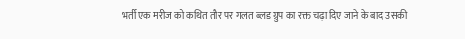भर्ती एक मरीज को कथित तौर पर गलत ब्लड ग्रुप का रक्त चढ़ा दिए जाने के बाद उसकी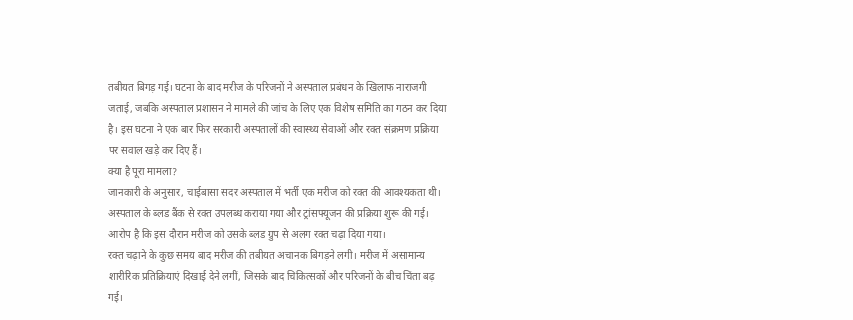तबीयत बिगड़ गई। घटना के बाद मरीज के परिजनों ने अस्पताल प्रबंधन के खिलाफ नाराजगी जताई, जबकि अस्पताल प्रशासन ने मामले की जांच के लिए एक विशेष समिति का गठन कर दिया है। इस घटना ने एक बार फिर सरकारी अस्पतालों की स्वास्थ्य सेवाओं और रक्त संक्रमण प्रक्रिया पर सवाल खड़े कर दिए हैं।
क्या है पूरा मामला?
जानकारी के अनुसार, चाईबासा सदर अस्पताल में भर्ती एक मरीज को रक्त की आवश्यकता थी। अस्पताल के ब्लड बैंक से रक्त उपलब्ध कराया गया और ट्रांसफ्यूजन की प्रक्रिया शुरू की गई। आरोप है कि इस दौरान मरीज को उसके ब्लड ग्रुप से अलग रक्त चढ़ा दिया गया।
रक्त चढ़ाने के कुछ समय बाद मरीज की तबीयत अचानक बिगड़ने लगी। मरीज में असामान्य शारीरिक प्रतिक्रियाएं दिखाई देने लगीं, जिसके बाद चिकित्सकों और परिजनों के बीच चिंता बढ़ गई।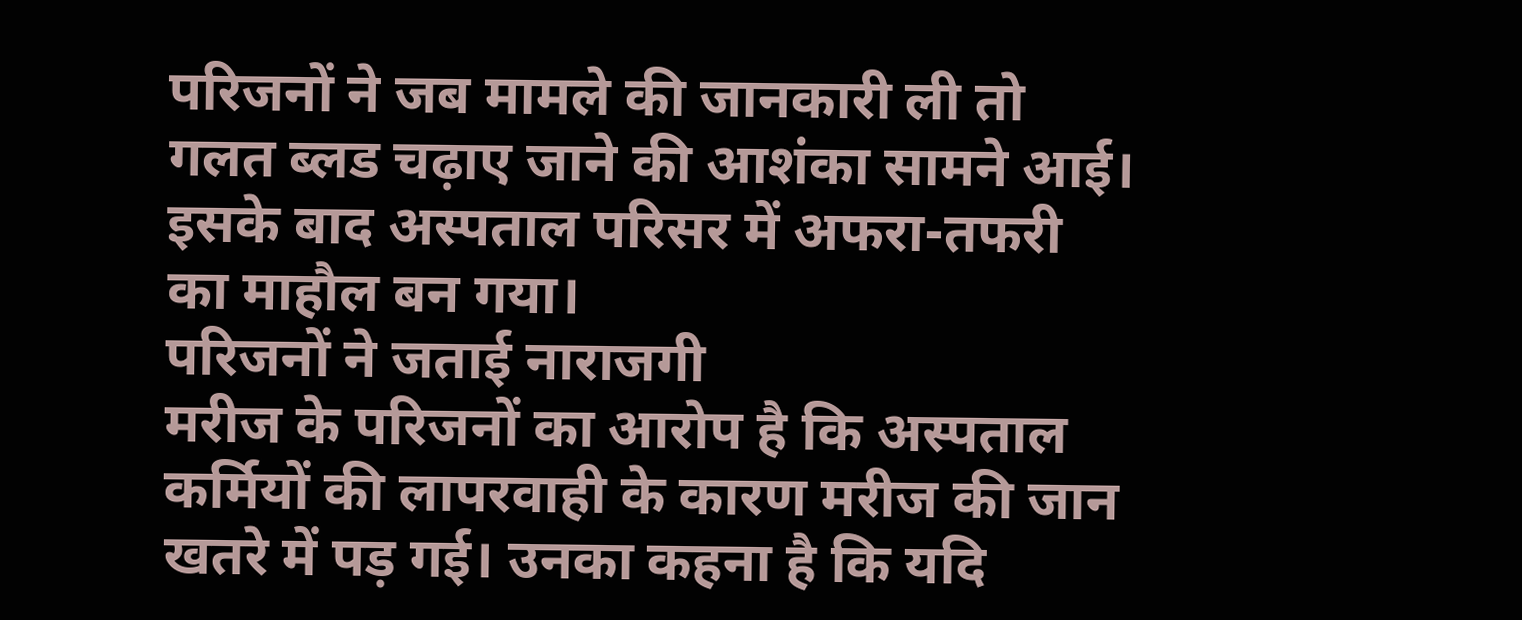परिजनों ने जब मामले की जानकारी ली तो गलत ब्लड चढ़ाए जाने की आशंका सामने आई। इसके बाद अस्पताल परिसर में अफरा-तफरी का माहौल बन गया।
परिजनों ने जताई नाराजगी
मरीज के परिजनों का आरोप है कि अस्पताल कर्मियों की लापरवाही के कारण मरीज की जान खतरे में पड़ गई। उनका कहना है कि यदि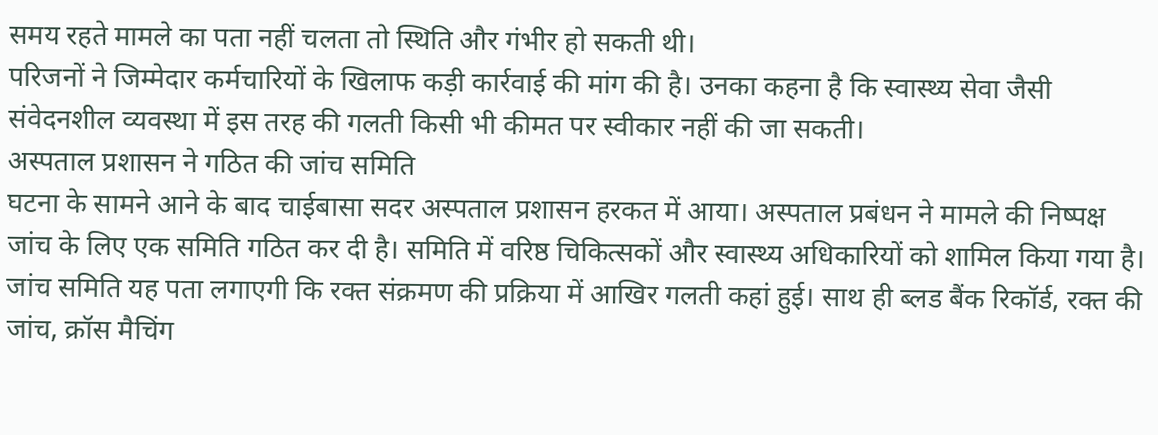समय रहते मामले का पता नहीं चलता तो स्थिति और गंभीर हो सकती थी।
परिजनों ने जिम्मेदार कर्मचारियों के खिलाफ कड़ी कार्रवाई की मांग की है। उनका कहना है कि स्वास्थ्य सेवा जैसी संवेदनशील व्यवस्था में इस तरह की गलती किसी भी कीमत पर स्वीकार नहीं की जा सकती।
अस्पताल प्रशासन ने गठित की जांच समिति
घटना के सामने आने के बाद चाईबासा सदर अस्पताल प्रशासन हरकत में आया। अस्पताल प्रबंधन ने मामले की निष्पक्ष जांच के लिए एक समिति गठित कर दी है। समिति में वरिष्ठ चिकित्सकों और स्वास्थ्य अधिकारियों को शामिल किया गया है।
जांच समिति यह पता लगाएगी कि रक्त संक्रमण की प्रक्रिया में आखिर गलती कहां हुई। साथ ही ब्लड बैंक रिकॉर्ड, रक्त की जांच, क्रॉस मैचिंग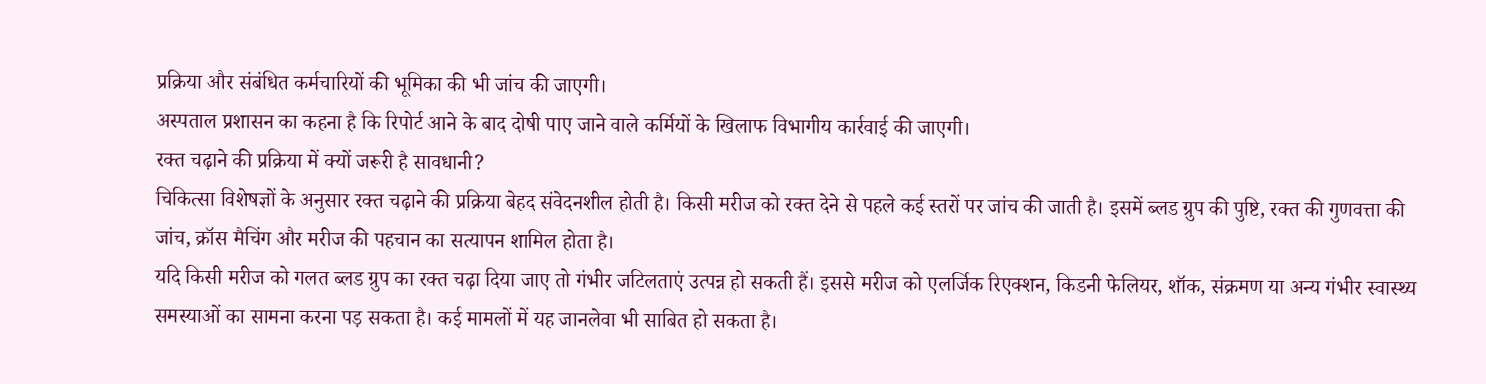प्रक्रिया और संबंधित कर्मचारियों की भूमिका की भी जांच की जाएगी।
अस्पताल प्रशासन का कहना है कि रिपोर्ट आने के बाद दोषी पाए जाने वाले कर्मियों के खिलाफ विभागीय कार्रवाई की जाएगी।
रक्त चढ़ाने की प्रक्रिया में क्यों जरूरी है सावधानी?
चिकित्सा विशेषज्ञों के अनुसार रक्त चढ़ाने की प्रक्रिया बेहद संवेदनशील होती है। किसी मरीज को रक्त देने से पहले कई स्तरों पर जांच की जाती है। इसमें ब्लड ग्रुप की पुष्टि, रक्त की गुणवत्ता की जांच, क्रॉस मैचिंग और मरीज की पहचान का सत्यापन शामिल होता है।
यदि किसी मरीज को गलत ब्लड ग्रुप का रक्त चढ़ा दिया जाए तो गंभीर जटिलताएं उत्पन्न हो सकती हैं। इससे मरीज को एलर्जिक रिएक्शन, किडनी फेलियर, शॉक, संक्रमण या अन्य गंभीर स्वास्थ्य समस्याओं का सामना करना पड़ सकता है। कई मामलों में यह जानलेवा भी साबित हो सकता है।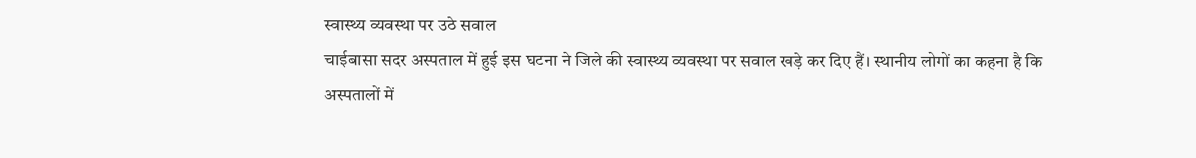स्वास्थ्य व्यवस्था पर उठे सवाल
चाईबासा सदर अस्पताल में हुई इस घटना ने जिले की स्वास्थ्य व्यवस्था पर सवाल खड़े कर दिए हैं। स्थानीय लोगों का कहना है कि अस्पतालों में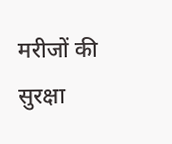मरीजों की सुरक्षा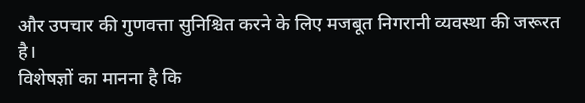और उपचार की गुणवत्ता सुनिश्चित करने के लिए मजबूत निगरानी व्यवस्था की जरूरत है।
विशेषज्ञों का मानना है कि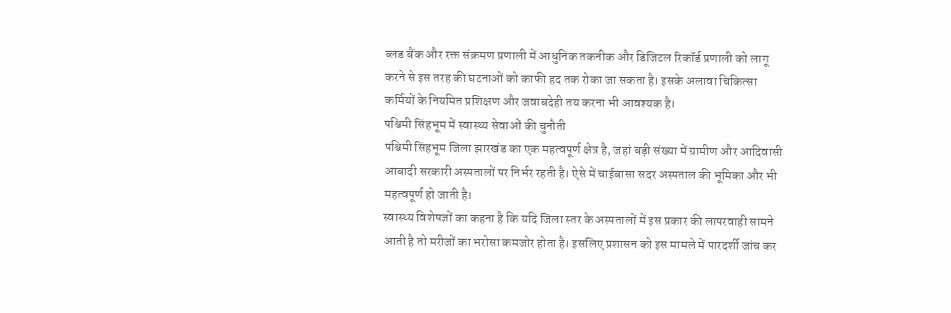ब्लड बैंक और रक्त संक्रमण प्रणाली में आधुनिक तकनीक और डिजिटल रिकॉर्ड प्रणाली को लागू करने से इस तरह की घटनाओं को काफी हद तक रोका जा सकता है। इसके अलावा चिकित्सा कर्मियों के नियमित प्रशिक्षण और जवाबदेही तय करना भी आवश्यक है।
पश्चिमी सिंहभूम में स्वास्थ्य सेवाओं की चुनौती
पश्चिमी सिंहभूम जिला झारखंड का एक महत्वपूर्ण क्षेत्र है, जहां बड़ी संख्या में ग्रामीण और आदिवासी आबादी सरकारी अस्पतालों पर निर्भर रहती है। ऐसे में चाईबासा सदर अस्पताल की भूमिका और भी महत्वपूर्ण हो जाती है।
स्वास्थ्य विशेषज्ञों का कहना है कि यदि जिला स्तर के अस्पतालों में इस प्रकार की लापरवाही सामने आती है तो मरीजों का भरोसा कमजोर होता है। इसलिए प्रशासन को इस मामले में पारदर्शी जांच कर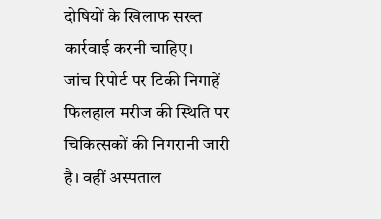दोषियों के खिलाफ सख्त कार्रवाई करनी चाहिए।
जांच रिपोर्ट पर टिकी निगाहें
फिलहाल मरीज की स्थिति पर चिकित्सकों की निगरानी जारी है। वहीं अस्पताल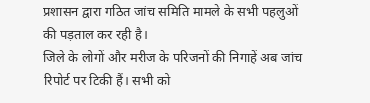प्रशासन द्वारा गठित जांच समिति मामले के सभी पहलुओं की पड़ताल कर रही है।
जिले के लोगों और मरीज के परिजनों की निगाहें अब जांच रिपोर्ट पर टिकी हैं। सभी को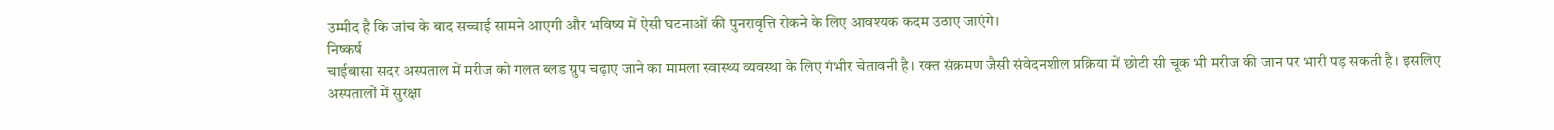उम्मीद है कि जांच के बाद सच्चाई सामने आएगी और भविष्य में ऐसी घटनाओं की पुनरावृत्ति रोकने के लिए आवश्यक कदम उठाए जाएंगे।
निष्कर्ष
चाईबासा सदर अस्पताल में मरीज को गलत ब्लड ग्रुप चढ़ाए जाने का मामला स्वास्थ्य व्यवस्था के लिए गंभीर चेतावनी है। रक्त संक्रमण जैसी संवेदनशील प्रक्रिया में छोटी सी चूक भी मरीज की जान पर भारी पड़ सकती है। इसलिए अस्पतालों में सुरक्षा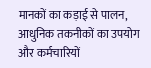मानकों का कड़ाई से पालन, आधुनिक तकनीकों का उपयोग और कर्मचारियों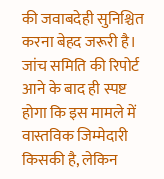की जवाबदेही सुनिश्चित करना बेहद जरूरी है। जांच समिति की रिपोर्ट आने के बाद ही स्पष्ट होगा कि इस मामले में वास्तविक जिम्मेदारी किसकी है, लेकिन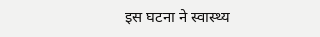इस घटना ने स्वास्थ्य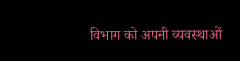विभाग को अपनी व्यवस्थाओं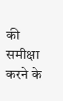की समीक्षा करने के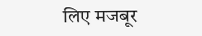लिए मजबूर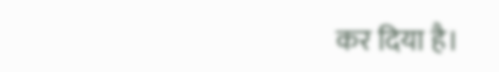कर दिया है।